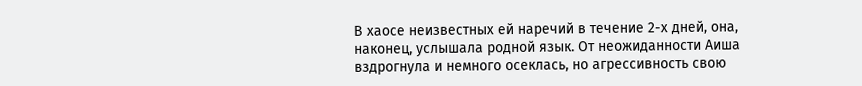В хаосе неизвестных ей наречий в течение 2-х дней, она, наконец, услышала родной язык. От неожиданности Аиша вздрогнула и немного осеклась, но агрессивность свою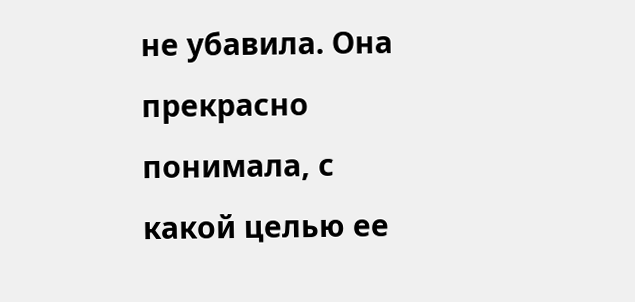не убавила. Она прекрасно понимала, с какой целью ее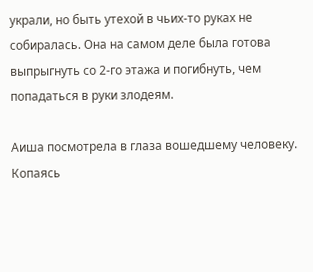украли, но быть утехой в чьих-то руках не собиралась. Она на самом деле была готова выпрыгнуть со 2-го этажа и погибнуть, чем попадаться в руки злодеям.

Аиша посмотрела в глаза вошедшему человеку. Копаясь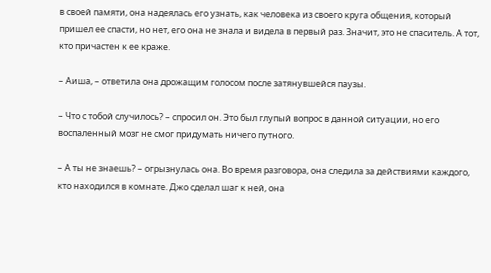в своей памяти, она надеялась его узнать, как человека из своего круга общения, который пришел ее спасти, но нет, его она не знала и видела в первый раз. Значит, это не спаситель. А тот, кто причастен к ее краже.

– Аиша, – ответила она дрожащим голосом после затянувшейся паузы.

– Что с тобой случилось? – спросил он. Это был глупый вопрос в данной ситуации, но его воспаленный мозг не смог придумать ничего путного.

– А ты не знаешь? – огрызнулась она. Во время разговора, она следила за действиями каждого, кто находился в комнате. Джо сделал шаг к ней, она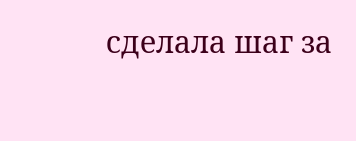сделала шаг за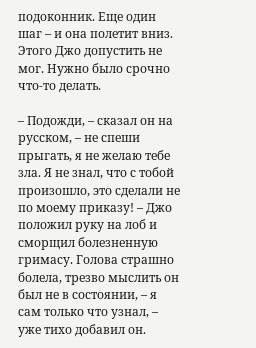подоконник. Еще один шаг – и она полетит вниз. Этого Джо допустить не мог. Нужно было срочно что-то делать.

– Подожди, – сказал он на русском, – не спеши прыгать, я не желаю тебе зла. Я не знал, что с тобой произошло, это сделали не по моему приказу! – Джо положил руку на лоб и сморщил болезненную гримасу. Голова страшно болела, трезво мыслить он был не в состоянии, – я сам только что узнал, – уже тихо добавил он.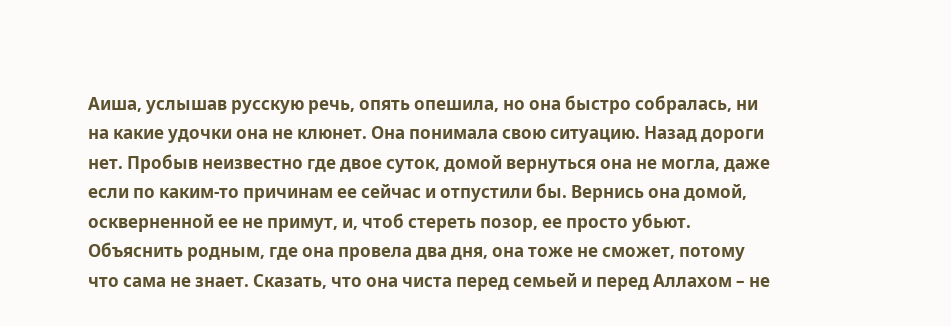Аиша, услышав русскую речь, опять опешила, но она быстро собралась, ни на какие удочки она не клюнет. Она понимала свою ситуацию. Назад дороги нет. Пробыв неизвестно где двое суток, домой вернуться она не могла, даже если по каким-то причинам ее сейчас и отпустили бы. Вернись она домой, оскверненной ее не примут, и, чтоб стереть позор, ее просто убьют. Объяснить родным, где она провела два дня, она тоже не сможет, потому что сама не знает. Сказать, что она чиста перед семьей и перед Аллахом – не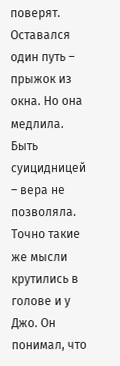поверят. Оставался один путь – прыжок из окна. Но она медлила. Быть суицидницей – вера не позволяла. Точно такие же мысли крутились в голове и у Джо. Он понимал, что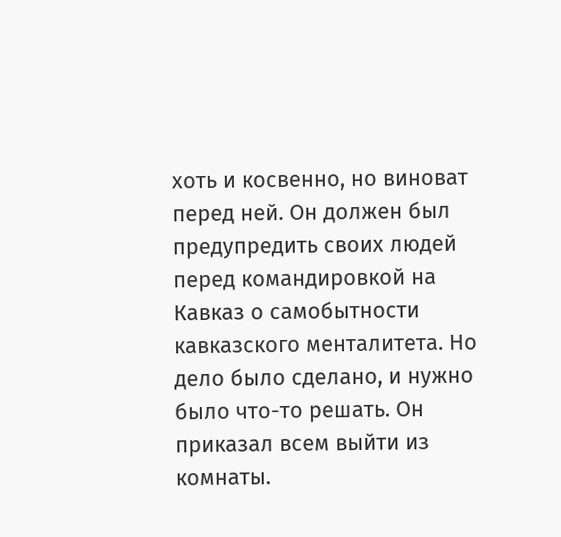хоть и косвенно, но виноват перед ней. Он должен был предупредить своих людей перед командировкой на Кавказ о самобытности кавказского менталитета. Но дело было сделано, и нужно было что-то решать. Он приказал всем выйти из комнаты.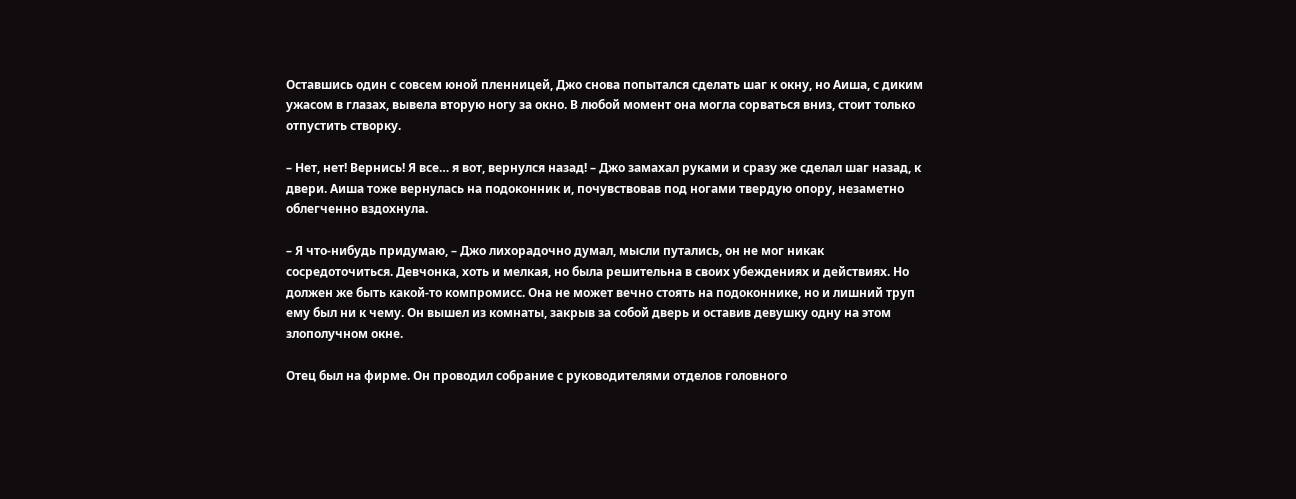Оставшись один с совсем юной пленницей, Джо снова попытался сделать шаг к окну, но Аиша, с диким ужасом в глазах, вывела вторую ногу за окно. В любой момент она могла сорваться вниз, стоит только отпустить створку.

– Нет, нет! Вернись! Я все… я вот, вернулся назад! – Джо замахал руками и сразу же сделал шаг назад, к двери. Аиша тоже вернулась на подоконник и, почувствовав под ногами твердую опору, незаметно облегченно вздохнула.

– Я что-нибудь придумаю, – Джо лихорадочно думал, мысли путались, он не мог никак сосредоточиться. Девчонка, хоть и мелкая, но была решительна в своих убеждениях и действиях. Но должен же быть какой-то компромисс. Она не может вечно стоять на подоконнике, но и лишний труп ему был ни к чему. Он вышел из комнаты, закрыв за собой дверь и оставив девушку одну на этом злополучном окне.

Отец был на фирме. Он проводил собрание с руководителями отделов головного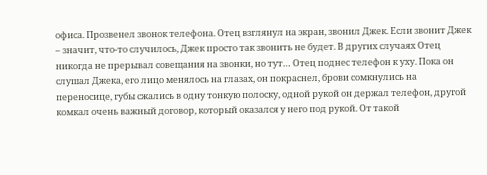офиса. Прозвенел звонок телефона. Отец взглянул на экран, звонил Джек. Если звонит Джек – значит, что-то случилось, Джек просто так звонить не будет. В других случаях Отец никогда не прерывал совещания на звонки, но тут… Отец поднес телефон к уху. Пока он слушал Джека, его лицо менялось на глазах, он покраснел, брови сомкнулись на переносице, губы сжались в одну тонкую полоску, одной рукой он держал телефон, другой комкал очень важный договор, который оказался у него под рукой. От такой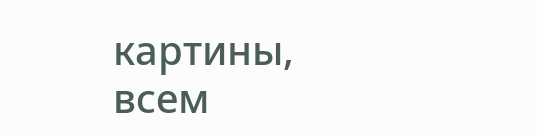картины, всем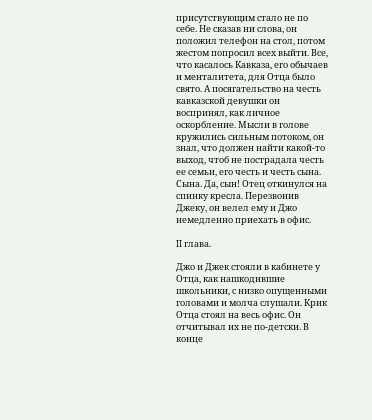присутствующим стало не по себе. Не сказав ни слова, он положил телефон на стол, потом жестом попросил всех выйти. Все, что касалось Кавказа, его обычаев и менталитета, для Отца было свято. А посягательство на честь кавказской девушки он воспринял, как личное оскорбление. Мысли в голове кружились сильным потоком, он знал, что должен найти какой-то выход, чтоб не пострадала честь ее семьи, его честь и честь сына. Сына. Да, сын! Отец откинулся на спинку кресла. Перезвонив Джеку, он велел ему и Джо немедленно приехать в офис.

II глава.

Джо и Джек стояли в кабинете у Отца, как нашкодившие школьники, с низко опущенными головами и молча слушали. Крик Отца стоял на весь офис. Он отчитывал их не по-детски. В конце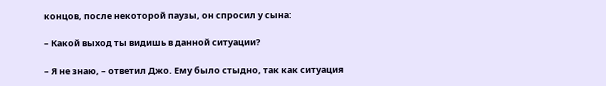концов, после некоторой паузы, он спросил у сына:

– Какой выход ты видишь в данной ситуации?

– Я не знаю, – ответил Джо. Ему было стыдно, так как ситуация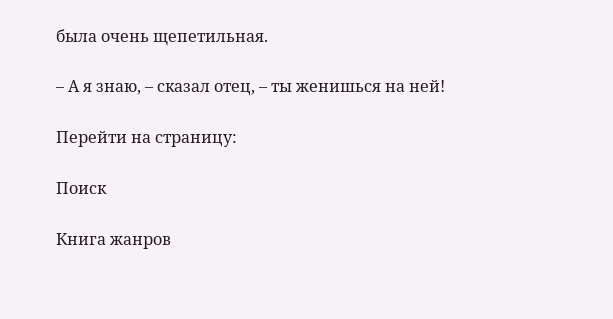была очень щепетильная.

– А я знаю, – сказал отец, – ты женишься на ней!

Перейти на страницу:

Поиск

Книга жанров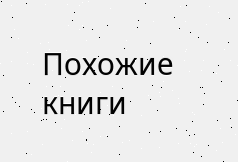Похожие книги